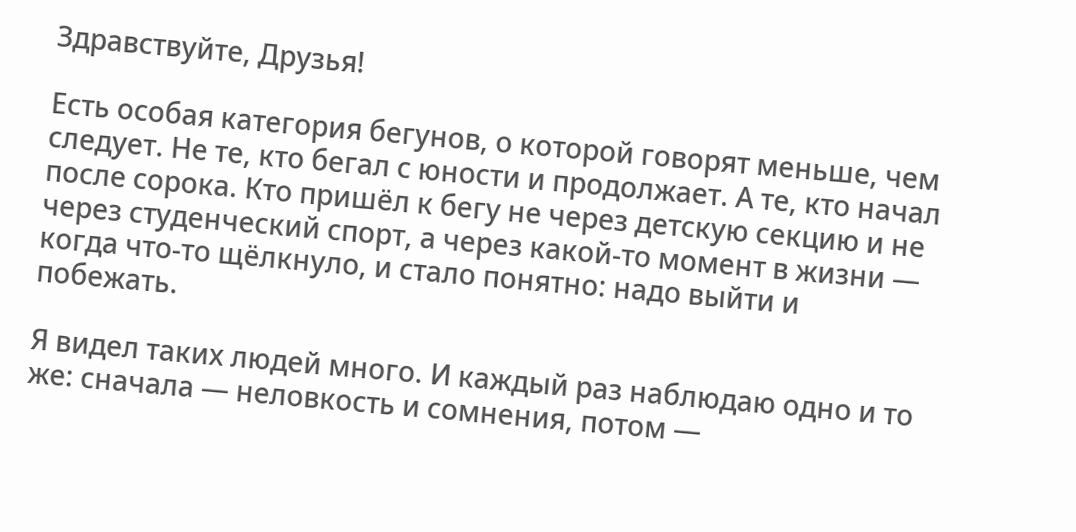Здравствуйте, Друзья!

Есть особая категория бегунов, о которой говорят меньше, чем следует. Не те, кто бегал с юности и продолжает. А те, кто начал после сорока. Кто пришёл к бегу не через детскую секцию и не через студенческий спорт, а через какой-то момент в жизни — когда что-то щёлкнуло, и стало понятно: надо выйти и побежать.

Я видел таких людей много. И каждый раз наблюдаю одно и то же: сначала — неловкость и сомнения, потом —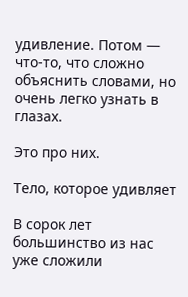удивление. Потом — что-то, что сложно объяснить словами, но очень легко узнать в глазах.

Это про них.

Тело, которое удивляет

В сорок лет большинство из нас уже сложили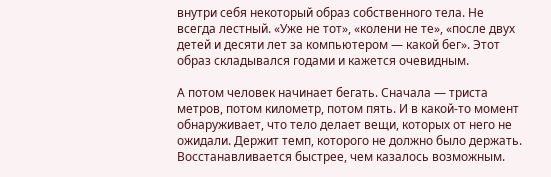внутри себя некоторый образ собственного тела. Не всегда лестный. «Уже не тот», «колени не те», «после двух детей и десяти лет за компьютером — какой бег». Этот образ складывался годами и кажется очевидным.

А потом человек начинает бегать. Сначала — триста метров, потом километр, потом пять. И в какой-то момент обнаруживает, что тело делает вещи, которых от него не ожидали. Держит темп, которого не должно было держать. Восстанавливается быстрее, чем казалось возможным.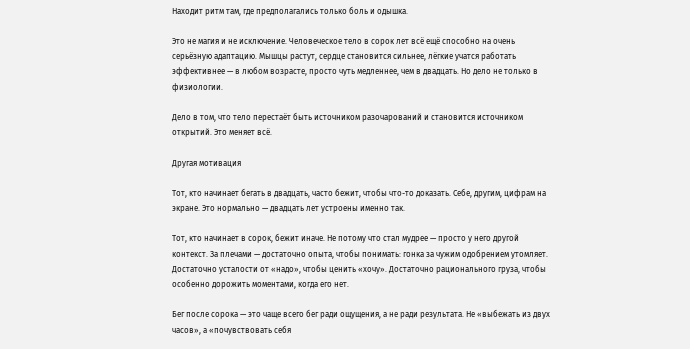Находит ритм там, где предполагались только боль и одышка.

Это не магия и не исключение. Человеческое тело в сорок лет всё ещё способно на очень серьёзную адаптацию. Мышцы растут, сердце становится сильнее, лёгкие учатся работать эффективнее — в любом возрасте, просто чуть медленнее, чем в двадцать. Но дело не только в физиологии.

Дело в том, что тело перестаёт быть источником разочарований и становится источником открытий. Это меняет всё.

Другая мотивация

Тот, кто начинает бегать в двадцать, часто бежит, чтобы что-то доказать. Себе, другим, цифрам на экране. Это нормально — двадцать лет устроены именно так.

Тот, кто начинает в сорок, бежит иначе. Не потому что стал мудрее — просто у него другой контекст. За плечами — достаточно опыта, чтобы понимать: гонка за чужим одобрением утомляет. Достаточно усталости от «надо», чтобы ценить «хочу». Достаточно рационального груза, чтобы особенно дорожить моментами, когда его нет.

Бег после сорока — это чаще всего бег ради ощущения, а не ради результата. Не «выбежать из двух часов», а «почувствовать себя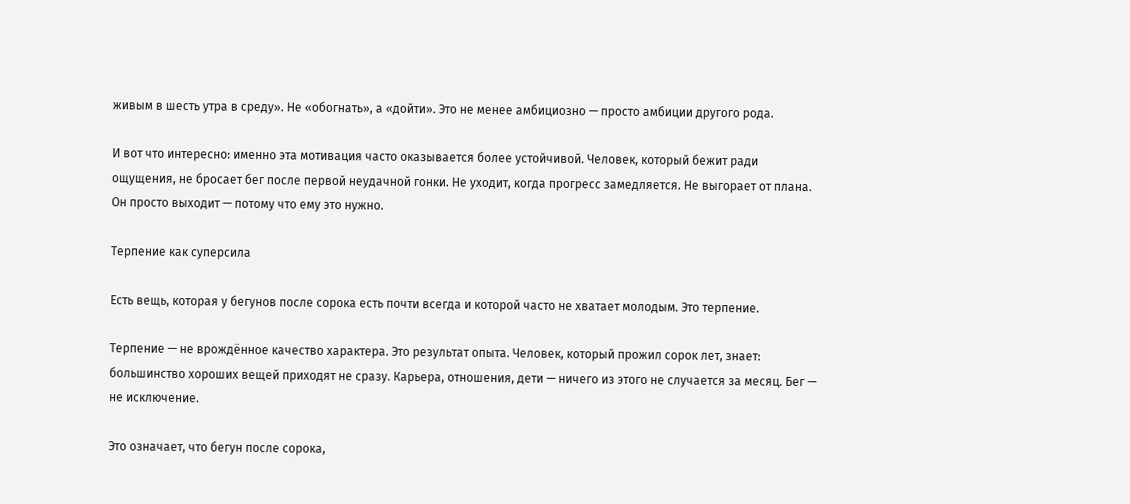живым в шесть утра в среду». Не «обогнать», а «дойти». Это не менее амбициозно — просто амбиции другого рода.

И вот что интересно: именно эта мотивация часто оказывается более устойчивой. Человек, который бежит ради ощущения, не бросает бег после первой неудачной гонки. Не уходит, когда прогресс замедляется. Не выгорает от плана. Он просто выходит — потому что ему это нужно.

Терпение как суперсила

Есть вещь, которая у бегунов после сорока есть почти всегда и которой часто не хватает молодым. Это терпение.

Терпение — не врождённое качество характера. Это результат опыта. Человек, который прожил сорок лет, знает: большинство хороших вещей приходят не сразу. Карьера, отношения, дети — ничего из этого не случается за месяц. Бег — не исключение.

Это означает, что бегун после сорока,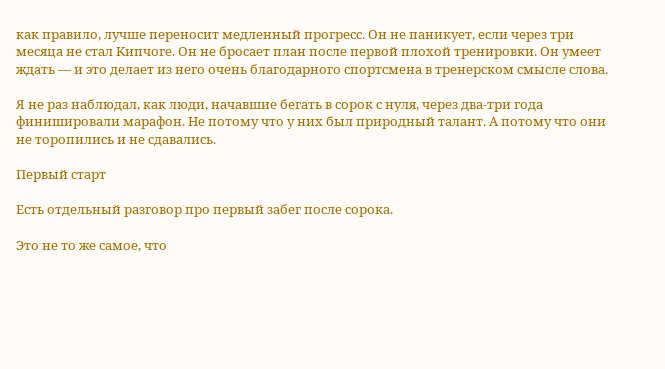как правило, лучше переносит медленный прогресс. Он не паникует, если через три месяца не стал Кипчоге. Он не бросает план после первой плохой тренировки. Он умеет ждать — и это делает из него очень благодарного спортсмена в тренерском смысле слова.

Я не раз наблюдал, как люди, начавшие бегать в сорок с нуля, через два-три года финишировали марафон. Не потому что у них был природный талант. А потому что они не торопились и не сдавались.

Первый старт

Есть отдельный разговор про первый забег после сорока.

Это не то же самое, что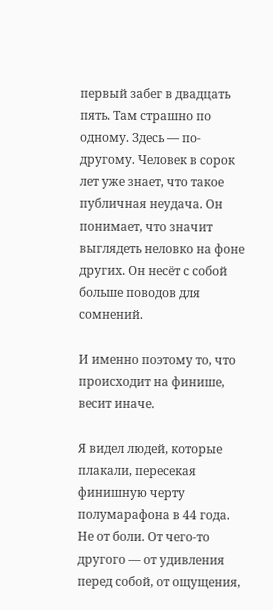первый забег в двадцать пять. Там страшно по одному. Здесь — по-другому. Человек в сорок лет уже знает, что такое публичная неудача. Он понимает, что значит выглядеть неловко на фоне других. Он несёт с собой больше поводов для сомнений.

И именно поэтому то, что происходит на финише, весит иначе.

Я видел людей, которые плакали, пересекая финишную черту полумарафона в 44 года. Не от боли. От чего-то другого — от удивления перед собой, от ощущения,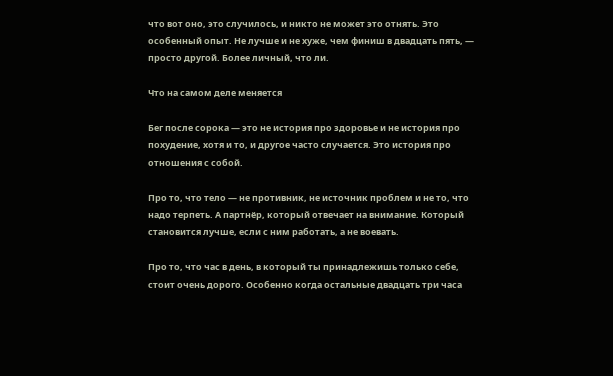что вот оно, это случилось, и никто не может это отнять. Это особенный опыт. Не лучше и не хуже, чем финиш в двадцать пять, — просто другой. Более личный, что ли.

Что на самом деле меняется

Бег после сорока — это не история про здоровье и не история про похудение, хотя и то, и другое часто случается. Это история про отношения с собой.

Про то, что тело — не противник, не источник проблем и не то, что надо терпеть. А партнёр, который отвечает на внимание. Который становится лучше, если с ним работать, а не воевать.

Про то, что час в день, в который ты принадлежишь только себе, стоит очень дорого. Особенно когда остальные двадцать три часа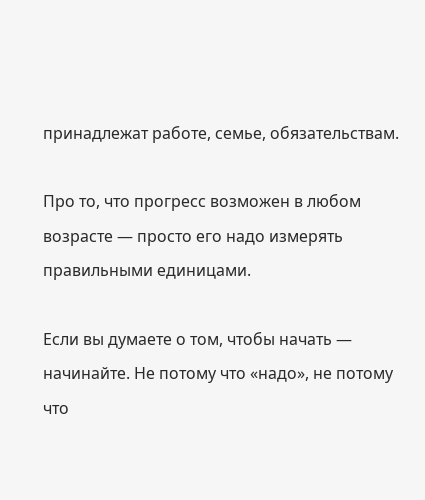принадлежат работе, семье, обязательствам.

Про то, что прогресс возможен в любом возрасте — просто его надо измерять правильными единицами.

Если вы думаете о том, чтобы начать — начинайте. Не потому что «надо», не потому что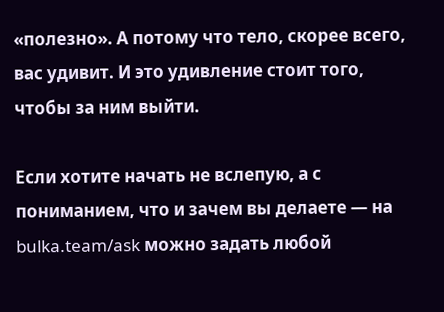«полезно». А потому что тело, скорее всего, вас удивит. И это удивление стоит того, чтобы за ним выйти.

Если хотите начать не вслепую, а с пониманием, что и зачем вы делаете — на bulka.team/ask можно задать любой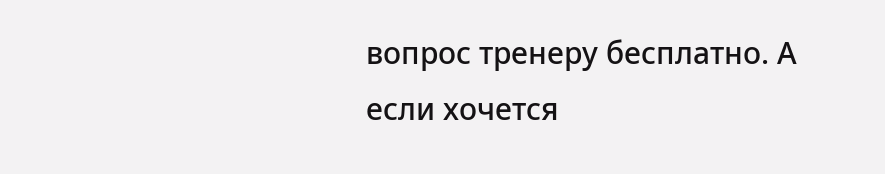вопрос тренеру бесплатно. А если хочется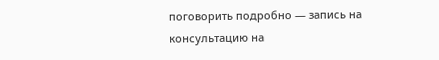поговорить подробно — запись на консультацию на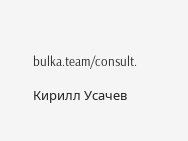bulka.team/consult.

Кирилл Усачев